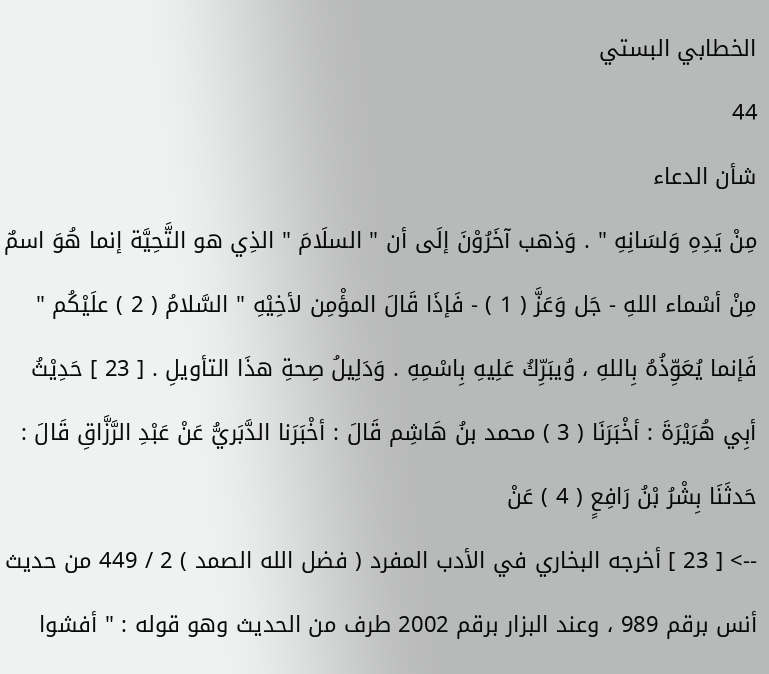الخطابي البستي
44
شأن الدعاء
مِنْ يَدِهِ وَلسَانِهِ " . وَذهب آخَرُوْنَ إلَى أن " السلَامَ " الذِي هو التَّحِيَّة إنما هُوَ اسمٌ مِنْ أسْماء اللهِ - جَل وَعَزَّ ( 1 ) - فَإذَا قَالَ المؤْمِن لأخِيْهِ " السَّلامُ ( 2 ) علَيْكُم " فَإنما يُعَوِّذُهُ بِاللهِ ، وُيبَرِّكُ عَلِيهِ بِاسْمِهِ . وَدَلِيلُ صِحةِ هذَا التأويلِ . [ 23 ] حَدِيْثُ أبِي هُرَيْرَةَ : أخْبَرَنَا ( 3 ) محمد بنُ هَاشِم قَالَ : أخْبَرَنا الدَّبَريُّ عَنْ عَبْدِ الرَّزَّاقِ قَالَ : حَدثَنَا بِشْرُ بْنُ رَافِعٍ ( 4 ) عَنْ
--> [ 23 ] أخرجه البخاري في الأدب المفرد ( فضل الله الصمد ) 2 / 449 من حديث أنس برقم 989 ، وعند البزار برقم 2002 طرف من الحديث وهو قوله : " أفشوا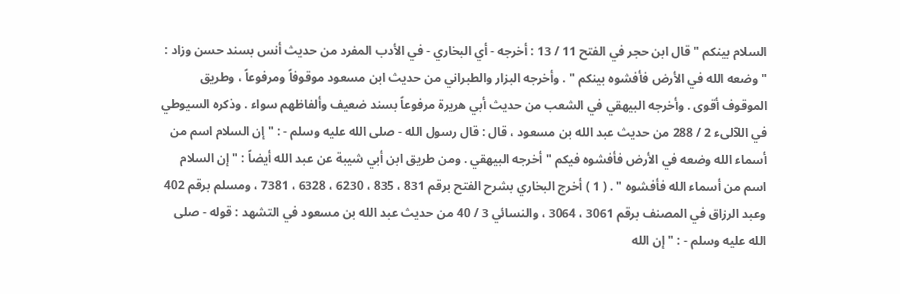السلام بينكم " قال ابن حجر في الفتح 11 / 13 : أخرجه - أي البخاري - في الأدب المفرد من حديث أنس بسند حسن وزاد : " وضعه الله في الأرض فأفشوه بينكم " . وأخرجه البزار والطبراني من حديث ابن مسعود موقوفاً ومرفوعاً ، وطريق الموقوف أقوى . وأخرجه البيهقي في الشعب من حديث أبي هريرة مرفوعاً بسند ضعيف وألفاظهم سواء . وذكره السيوطي في اللآلىء 2 / 288 من حديث عبد الله بن مسعود ، قال : قال رسول الله - صلى الله عليه وسلم - : " إن السلام اسم من أسماء الله وضعه في الأرض فأفشوه فيكم " أخرجه البيهقي . ومن طريق ابن أبي شيبة عن عبد الله أيضاً : " إن السلام اسم من أسماء الله فأفشوه " . ( 1 ) أخرج البخاري بشرح الفتح برقم 831 ، 835 ، 6230 ، 6328 ، 7381 ، ومسلم برقم 402 وعبد الرزاق في المصنف برقم 3061 ، 3064 ، والنسائي 3 / 40 من حديث عبد الله بن مسعود في التشهد : قوله - صلى الله عليه وسلم - : " إن الله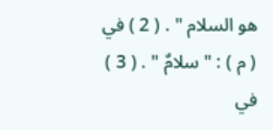هو السلام " . ( 2 ) في ( م ) : " سلامٌ " . ( 3 ) في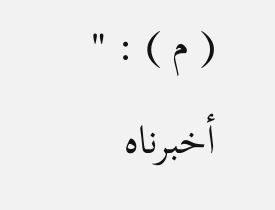( م ) : " أخبرناه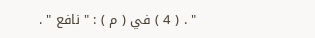" . ( 4 ) في ( م ) : " نافع " .